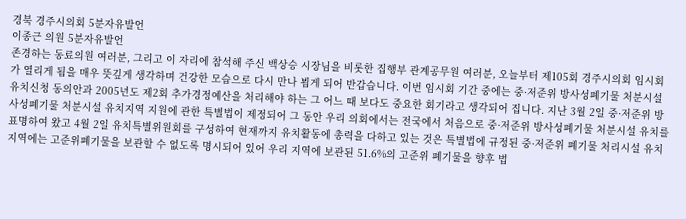경북 경주시의회 5분자유발언
이종근 의원 5분자유발언
존경하는 동료의원 여러분, 그리고 이 자리에 참석해 주신 백상승 시장님을 비롯한 집행부 관계공무원 여러분, 오늘부터 제105회 경주시의회 임시회가 열리게 됨을 매우 뜻깊게 생각하며 건강한 모습으로 다시 만나 뵙게 되어 반갑습니다. 이번 임시회 기간 중에는 중·저준위 방사성폐기물 처분시설 유치신청 동의안과 2005년도 제2회 추가경정예산을 처리해야 하는 그 어느 때 보다도 중요한 회기라고 생각되어 집니다. 지난 3월 2일 중·저준위 방사성폐기물 처분시설 유치지역 지원에 관한 특별법이 제정되어 그 동안 우리 의회에서는 전국에서 처음으로 중·저준위 방사성폐기물 처분시설 유치를 표명하여 왔고 4월 2일 유치특별위원회를 구성하여 현재까지 유치활동에 총력을 다하고 있는 것은 특별법에 규정된 중·저준위 폐기물 처리시설 유치지역에는 고준위폐기물을 보관할 수 없도록 명시되어 있어 우리 지역에 보관된 51.6%의 고준위 폐기물을 향후 법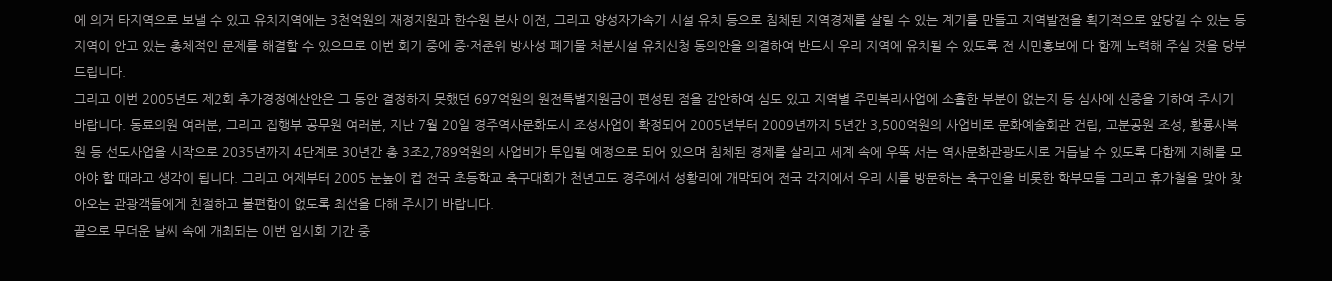에 의거 타지역으로 보낼 수 있고 유치지역에는 3천억원의 재정지원과 한수원 본사 이전, 그리고 양성자가속기 시설 유치 등으로 침체된 지역경제를 살릴 수 있는 계기를 만들고 지역발전을 획기적으로 앞당길 수 있는 등 지역이 안고 있는 총체적인 문제를 해결할 수 있으므로 이번 회기 중에 중·저준위 방사성 폐기물 처분시설 유치신청 동의안을 의결하여 반드시 우리 지역에 유치될 수 있도록 전 시민홍보에 다 함께 노력해 주실 것을 당부 드립니다.
그리고 이번 2005년도 제2회 추가경정예산안은 그 동안 결정하지 못했던 697억원의 원전특별지원금이 편성된 점을 감안하여 심도 있고 지역별 주민복리사업에 소홀한 부분이 없는지 등 심사에 신중을 기하여 주시기 바랍니다. 동료의원 여러분, 그리고 집행부 공무원 여러분, 지난 7월 20일 경주역사문화도시 조성사업이 확정되어 2005년부터 2009년까지 5년간 3,500억원의 사업비로 문화예술회관 건립, 고분공원 조성, 황룡사복원 등 선도사업을 시작으로 2035년까지 4단계로 30년간 총 3조2,789억원의 사업비가 투입될 예정으로 되어 있으며 침체된 경제를 살리고 세계 속에 우뚝 서는 역사문화관광도시로 거듭날 수 있도록 다함께 지혜를 모아야 할 때라고 생각이 됩니다. 그리고 어제부터 2005 눈높이 컵 전국 초등학교 축구대회가 천년고도 경주에서 성황리에 개막되어 전국 각지에서 우리 시를 방문하는 축구인을 비롯한 학부모들 그리고 휴가철을 맞아 찾아오는 관광객들에게 친절하고 불편함이 없도록 최선을 다해 주시기 바랍니다.
끝으로 무더운 날씨 속에 개최되는 이번 임시회 기간 중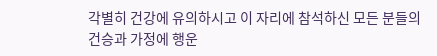각별히 건강에 유의하시고 이 자리에 참석하신 모든 분들의 건승과 가정에 행운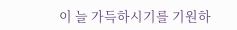이 늘 가득하시기를 기원하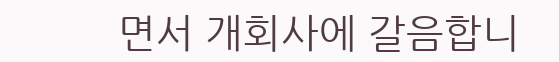면서 개회사에 갈음합니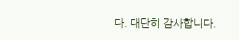다. 대단히 감사합니다.